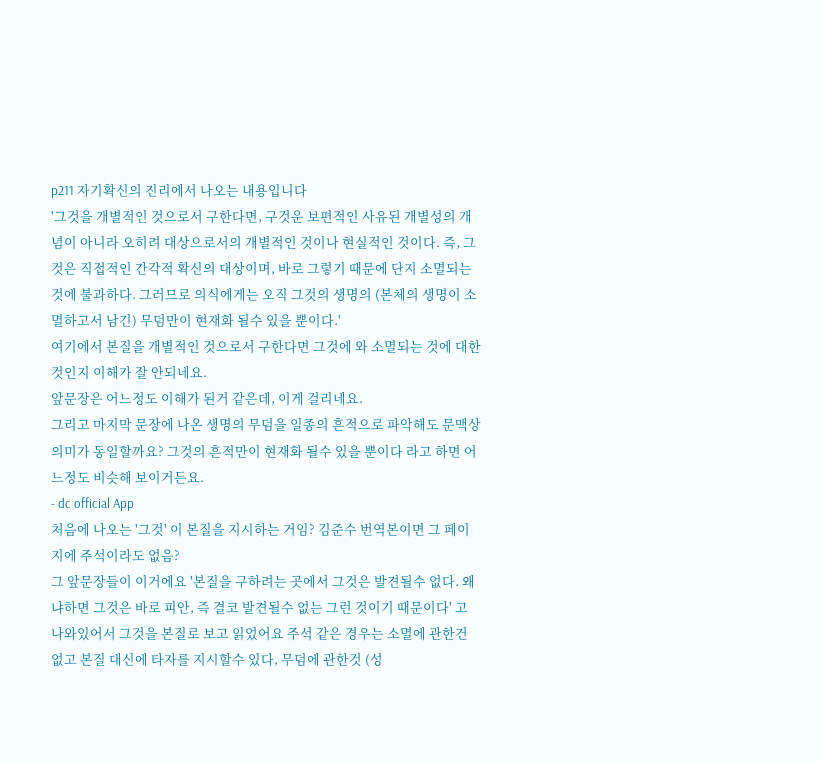p211 자기확신의 진리에서 나오는 내용입니다
'그것을 개별적인 것으로서 구한다면, 구것운 보편적인 사유된 개별성의 개념이 아니라 오히려 대상으로서의 개별적인 것이나 현실적인 것이다. 즉, 그것은 직접적인 간각적 확신의 대상이며, 바로 그렇기 때문에 단지 소멸되는 것에 불과하다. 그러므로 의식에게는 오직 그것의 생명의 (본체의 생명이 소멸하고서 남긴) 무덤만이 현재화 될수 있을 뿐이다.'
여기에서 본질을 개별적인 것으로서 구한다면 그것에 와 소멸되는 것에 대한 것인지 이해가 잘 안되네요.
앞문장은 어느정도 이해가 된거 같은데, 이게 걸리네요.
그리고 마지막 문장에 나온 생명의 무덤을 일종의 흔적으로 파악해도 문맥상 의미가 동일할까요? 그것의 흔적만이 현재화 될수 있을 뿐이다 라고 하면 어느정도 비슷해 보이거든요.
- dc official App
처음에 나오는 '그것' 이 본질을 지시하는 거임? 김준수 번역본이면 그 페이지에 주석이라도 없음?
그 앞문장들이 이거에요 '본질을 구하려는 곳에서 그것은 발견될수 없다. 왜냐하면 그것은 바로 피안, 즉 결코 발견될수 없는 그런 것이기 때문이다' 고 나와있어서 그것을 본질로 보고 읽었어요 주석 같은 경우는 소멸에 관한건 없고 본질 대신에 타자를 지시할수 있다, 무덤에 관한것 (성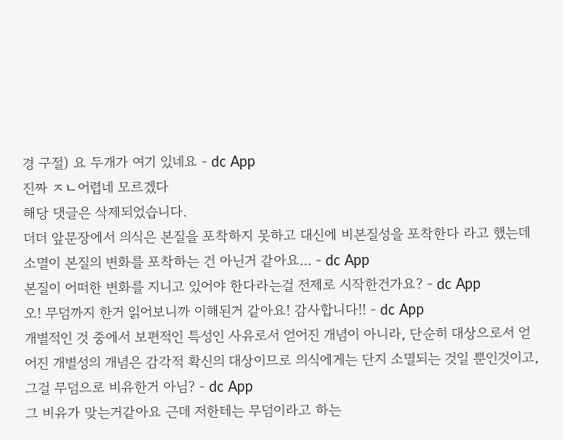경 구절) 요 두개가 여기 있네요 - dc App
진짜 ㅈㄴ어렵네 모르겠다
해당 댓글은 삭제되었습니다.
더더 앞문장에서 의식은 본질을 포착하지 못하고 대신에 비본질성을 포착한다 라고 했는데 소멸이 본질의 변화를 포착하는 건 아닌거 같아요... - dc App
본질이 어떠한 변화를 지니고 있어야 한다라는걸 전제로 시작한건가요? - dc App
오! 무덤까지 한거 읽어보니까 이해된거 같아요! 감사합니다!! - dc App
개별적인 것 중에서 보편적인 특성인 사유로서 얻어진 개념이 아니라, 단순히 대상으로서 얻어진 개별성의 개념은 감각적 확신의 대상이므로 의식에게는 단지 소멸되는 것일 뿐인것이고, 그걸 무덤으로 비유한거 아님? - dc App
그 비유가 맞는거같아요 근데 저한테는 무덤이라고 하는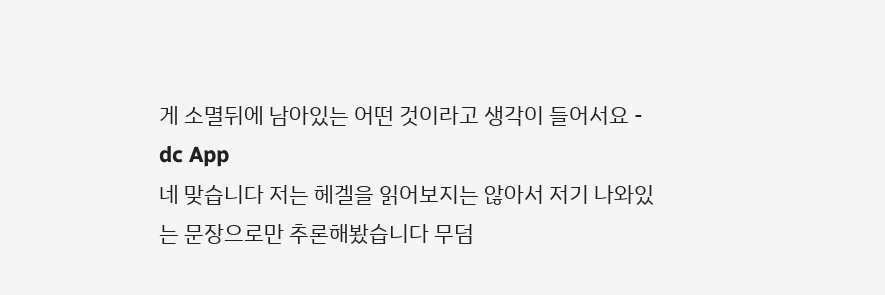게 소멸뒤에 남아있는 어떤 것이라고 생각이 들어서요 - dc App
네 맞습니다 저는 헤겔을 읽어보지는 않아서 저기 나와있는 문장으로만 추론해봤습니다 무덤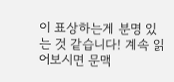이 표상하는게 분명 있는 것 같습니다! 계속 읽어보시면 문맥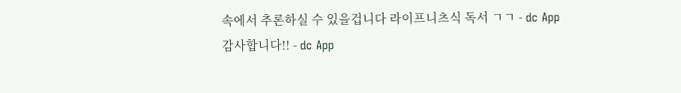속에서 추론하실 수 있을겁니다 라이프니츠식 독서 ㄱㄱ - dc App
감사합니다!! - dc App